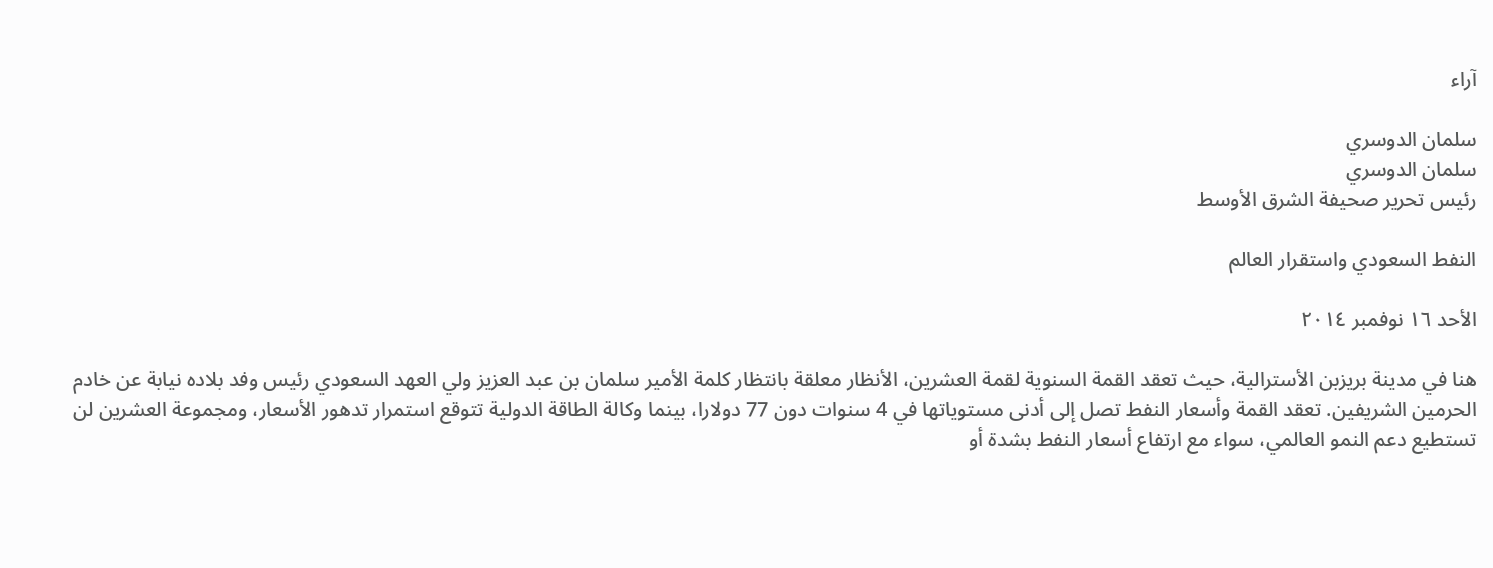آراء

سلمان الدوسري
سلمان الدوسري
رئيس تحرير صحيفة الشرق الأوسط

النفط السعودي واستقرار العالم

الأحد ١٦ نوفمبر ٢٠١٤

هنا في مدينة بريزبن الأسترالية، حيث تعقد القمة السنوية لقمة العشرين، الأنظار معلقة بانتظار كلمة الأمير سلمان بن عبد العزيز ولي العهد السعودي رئيس وفد بلاده نيابة عن خادم الحرمين الشريفين. تعقد القمة وأسعار النفط تصل إلى أدنى مستوياتها في 4 سنوات دون 77 دولارا، بينما وكالة الطاقة الدولية تتوقع استمرار تدهور الأسعار، ومجموعة العشرين لن تستطيع دعم النمو العالمي، سواء مع ارتفاع أسعار النفط بشدة أو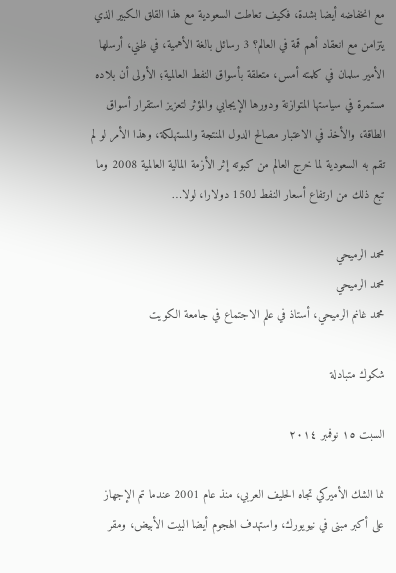مع انخفاضه أيضا بشدة، فكيف تعاطت السعودية مع هذا القلق الكبير الذي يتزامن مع انعقاد أهم قمة في العالم؟ 3 رسائل بالغة الأهمية، في ظني، أرسلها الأمير سلمان في كلمته أمس، متعلقة بأسواق النفط العالمية؛ الأولى أن بلاده مستمرة في سياستها المتوازنة ودورها الإيجابي والمؤثر لتعزيز استقرار أسواق الطاقة، والأخذ في الاعتبار مصالح الدول المنتجة والمستهلكة، وهذا الأمر لو لم تقم به السعودية لما خرج العالم من كبوته إثر الأزمة المالية العالمية 2008 وما تبع ذلك من ارتفاع أسعار النفط لـ150 دولارا، لولا…

محمد الرميحي
محمد الرميحي
محمد غانم الرميحي، أستاذ في علم الاجتماع في جامعة الكويت

شكوك متبادلة

السبت ١٥ نوفمبر ٢٠١٤

نما الشك الأميركي تجاه الحليف العربي، منذ عام 2001 عندما تم الإجهاز على أكبر مبنى في نيويورك، واستهدف الهجوم أيضا البيت الأبيض، ومقر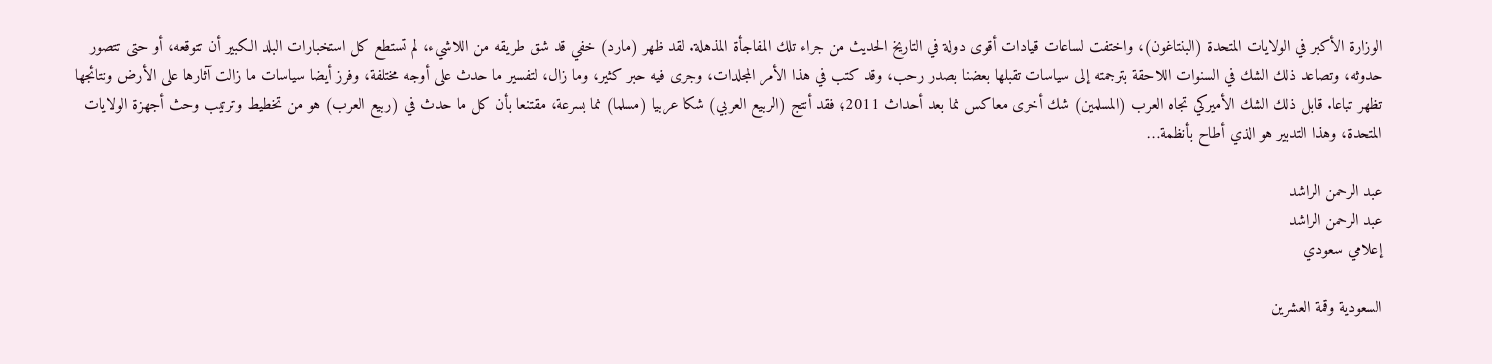الوزارة الأكبر في الولايات المتحدة (البنتاغون)، واختفت لساعات قيادات أقوى دولة في التاريخ الحديث من جراء تلك المفاجأة المذهلة. لقد ظهر (مارد) خفي قد شق طريقه من اللاشيء، لم تستطع كل استخبارات البلد الكبير أن تتوقعه، أو حتى تتصور حدوثه، وتصاعد ذلك الشك في السنوات اللاحقة بترجمته إلى سياسات تقبلها بعضنا بصدر رحب، وقد كتب في هذا الأمر المجلدات، وجرى فيه حبر كثير، وما زال، لتفسير ما حدث على أوجه مختلفة، وفرز أيضا سياسات ما زالت آثارها على الأرض ونتائجها تظهر تباعا. قابل ذلك الشك الأميركي تجاه العرب (المسلمين) شك أخرى معاكس نما بعد أحداث 2011؛ فقد أنتج (الربيع العربي) شكا عربيا (مسلما) نما بسرعة، مقتنعا بأن كل ما حدث في (ربيع العرب) هو من تخطيط وترتيب وحث أجهزة الولايات المتحدة، وهذا التدبير هو الذي أطاح بأنظمة…

عبد الرحمن الراشد
عبد الرحمن الراشد
إعلامي سعودي

السعودية وقمة العشرين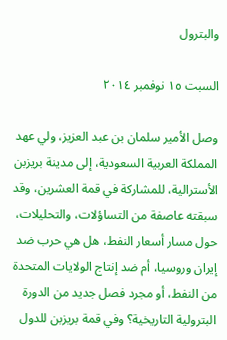والبترول

السبت ١٥ نوفمبر ٢٠١٤

وصل الأمير سلمان بن عبد العزيز، ولي عهد المملكة العربية السعودية، إلى مدينة بريزبن الأسترالية، للمشاركة في قمة العشرين، وقد سبقته عاصفة من التساؤلات، والتحليلات، حول مسار أسعار النفط، هل هي حرب ضد إيران وروسيا، أم ضد إنتاج الولايات المتحدة من النفط، أو مجرد فصل جديد من الدورة البترولية التاريخية؟ وفي قمة بريزبن للدول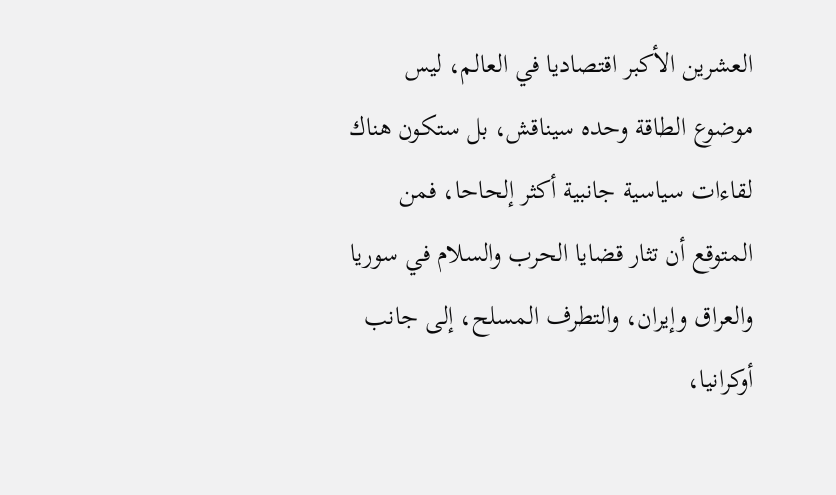العشرين الأكبر اقتصاديا في العالم، ليس موضوع الطاقة وحده سيناقش، بل ستكون هناك لقاءات سياسية جانبية أكثر إلحاحا، فمن المتوقع أن تثار قضايا الحرب والسلام في سوريا والعراق وإيران، والتطرف المسلح، إلى جانب أوكرانيا،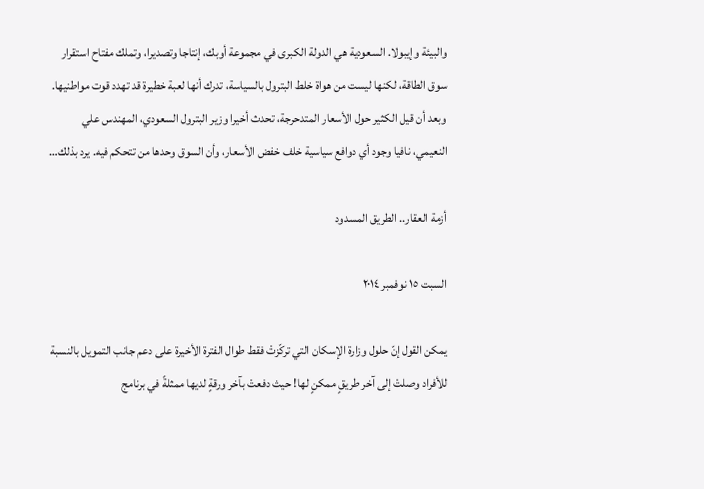والبيئة وإيبولا. السعودية هي الدولة الكبرى في مجموعة أوبك، إنتاجا وتصديرا، وتملك مفتاح استقرار سوق الطاقة، لكنها ليست من هواة خلط البترول بالسياسة، تدرك أنها لعبة خطيرة قد تهدد قوت مواطنيها. وبعد أن قيل الكثير حول الأسعار المتدحرجة، تحدث أخيرا وزير البترول السعودي، المهندس علي النعيمي، نافيا وجود أي دوافع سياسية خلف خفض الأسعار، وأن السوق وحدها من تتحكم فيه. يرد بذلك…

أزمة العقار.. الطريق المسدود

السبت ١٥ نوفمبر ٢٠١٤

يمكن القول إنّ حلول وزارة الإسكان التي تركّزتْ فقط طوال الفترة الأخيرة على دعم جانب التمويل بالنسبة للأفراد وصلتْ إلى آخر طريقٍ ممكنٍ لها! حيث دفعتْ بآخر ورقةٍ لديها ممثلةً في برنامج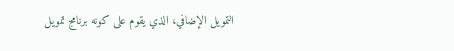التمويل الإضافي، الذي يقوم على كونه برنامج تمويل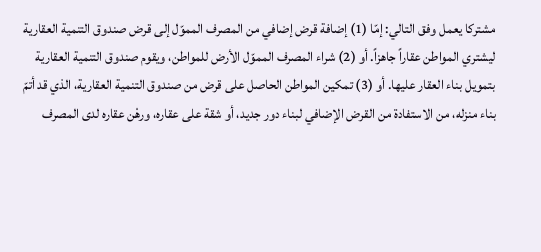مشتركا يعمل وفق التالي: إمّا (1) إضافة قرض إضافي من المصرف المموّل إلى قرض صندوق التنمية العقارية ليشتري المواطن عقاراً جاهزاً. أو (2) شراء المصرف المموّل الأرض للمواطن، ويقوم صندوق التنمية العقارية بتمويل بناء العقار عليها. أو (3) تمكين المواطن الحاصل على قرض من صندوق التنمية العقارية، الذي قد أتمّ بناء منزله، من الاستفادة من القرض الإضافي لبناء دور جديد، أو شقة على عقاره، ورهْن عقاره لدى المصرف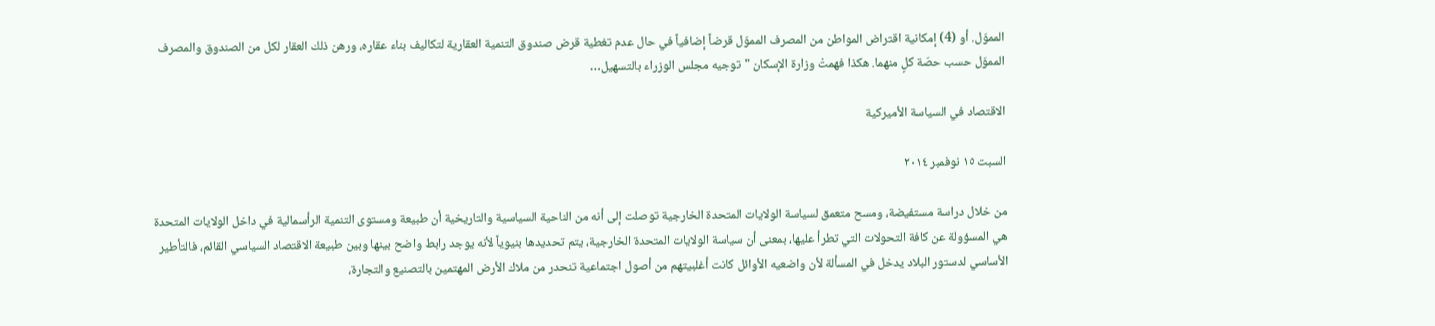المموّل. أو (4) إمكانية اقتراض المواطن من المصرف المموّل قرضاً إضافياً في حال عدم تغطية قرض صندوق التنمية العقارية لتكاليف بناء عقاره، ورهن ذلك العقار لكل من الصندوق والمصرف المموّل حسب حصّة كلٍ منهما. هكذا فهمتْ وزارة الإسكان "توجيه مجلس الوزراء بالتسهيل…

الاقتصاد في السياسة الأميركية

السبت ١٥ نوفمبر ٢٠١٤

من خلال دراسة مستفيضة، ومسح متعمق لسياسة الولايات المتحدة الخارجية توصلت إلى أنه من الناحية السياسية والتاريخية أن طبيعة ومستوى التنمية الرأسمالية في داخل الولايات المتحدة هي المسؤولة عن كافة التحولات التي تطرأ عليها، بمعنى أن سياسة الولايات المتحدة الخارجية، يتم تحديدها بنيوياً لأنه يوجد رابط واضح بينها وبين طبيعة الاقتصاد السياسي القائم، فالتأطير الأساسي لدستور البلاد يدخل في المسألة لأن واضعيه الأوائل كانت أغلبيتهم من أصول اجتماعية تنحدر من ملاك الأرض المهتمين بالتصنيع والتجارة،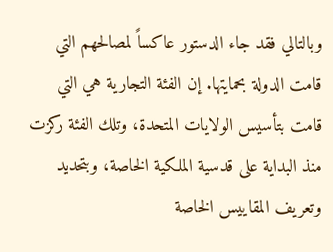وبالتالي فقد جاء الدستور عاكساً لمصالحهم التي قامت الدولة بحمايتها. إن الفئة التجارية هي التي قامت بتأسيس الولايات المتحدة، وتلك الفئة ركزت منذ البداية على قدسية الملكية الخاصة، وبتحديد وتعريف المقاييس الخاصة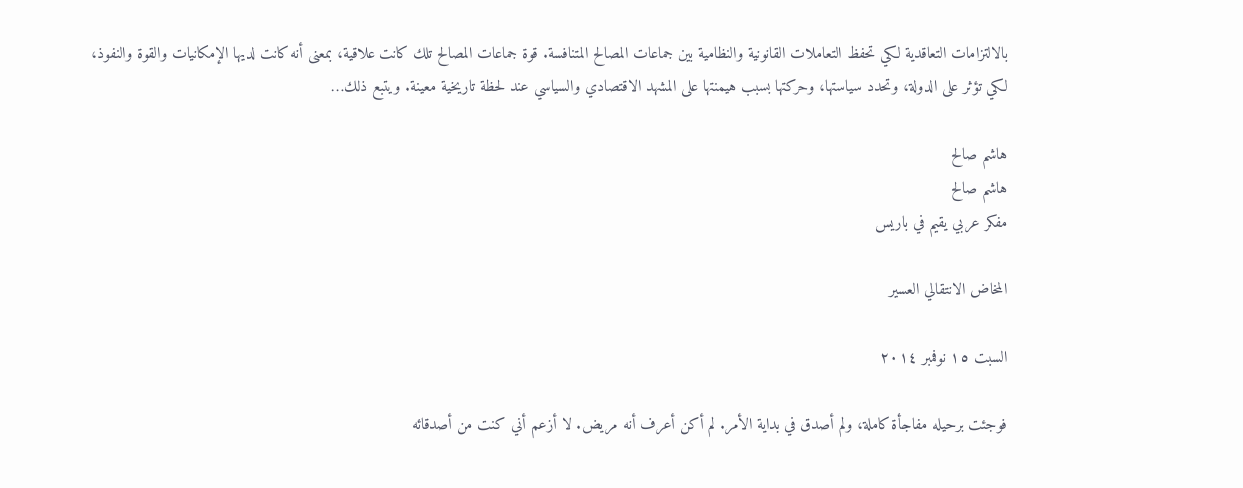بالالتزامات التعاقدية لكي تحفظ التعاملات القانونية والنظامية بين جماعات المصالح المتنافسة. قوة جماعات المصالح تلك كانت علاقية، بمعنى أنه كانت لديها الإمكانيات والقوة والنفوذ، لكي تؤثر على الدولة، وتحدد سياستها، وحركتها بسبب هيمنتها على المشهد الاقتصادي والسياسي عند لحظة تاريخية معينة. ويتبع ذلك…

هاشم صالح
هاشم صالح
مفكر عربي يقيم في باريس

المخاض الانتقالي العسير

السبت ١٥ نوفمبر ٢٠١٤

فوجئت برحيله مفاجأة كاملة، ولم أصدق في بداية الأمر. لم أكن أعرف أنه مريض. لا أزعم أني كنت من أصدقائه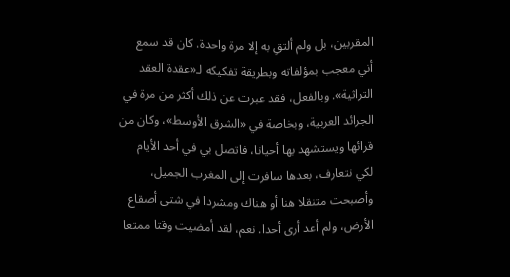المقربين، بل ولم ألتقِ به إلا مرة واحدة. كان قد سمع أني معجب بمؤلفاته وبطريقة تفكيكه لـ«عقدة العقد التراثية». وبالفعل، فقد عبرت عن ذلك أكثر من مرة في الجرائد العربية، وبخاصة في «الشرق الأوسط»، وكان من قرائها ويستشهد بها أحيانا، فاتصل بي في أحد الأيام لكي نتعارف، بعدها سافرت إلى المغرب الجميل، وأصبحت متنقلا هنا أو هناك ومشردا في شتى أصقاع الأرض، ولم أعد أرى أحدا. نعم، لقد أمضيت وقتا ممتعا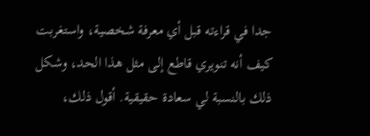جدا في قراءته قبل أي معرفة شخصية، واستغربت كيف أنه تنويري قاطع إلى مثل هذا الحد، وشكل ذلك بالنسبة لي سعادة حقيقية. أقول ذلك،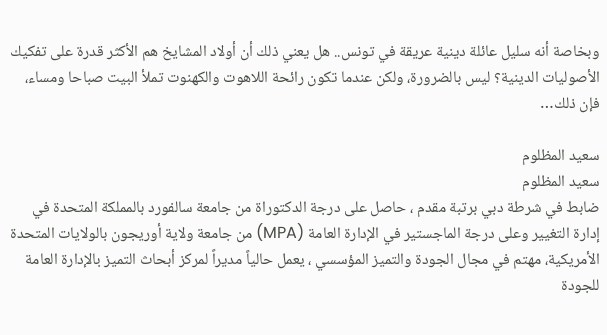وبخاصة أنه سليل عائلة دينية عريقة في تونس.. هل يعني ذلك أن أولاد المشايخ هم الأكثر قدرة على تفكيك الأصوليات الدينية؟ ليس بالضرورة، ولكن عندما تكون رائحة اللاهوت والكهنوت تملأ البيت صباحا ومساء، فإن ذلك…

سعيد المظلوم
سعيد المظلوم
ضابط في شرطة دبي برتبة مقدم ، حاصل على درجة الدكتوراة من جامعة سالفورد بالمملكة المتحدة في إدارة التغيير وعلى درجة الماجستير في الإدارة العامة (MPA) من جامعة ولاية أوريجون بالولايات المتحدة الأمريكية، مهتم في مجال الجودة والتميز المؤسسي ، يعمل حالياً مديراً لمركز أبحاث التميز بالإدارة العامة للجودة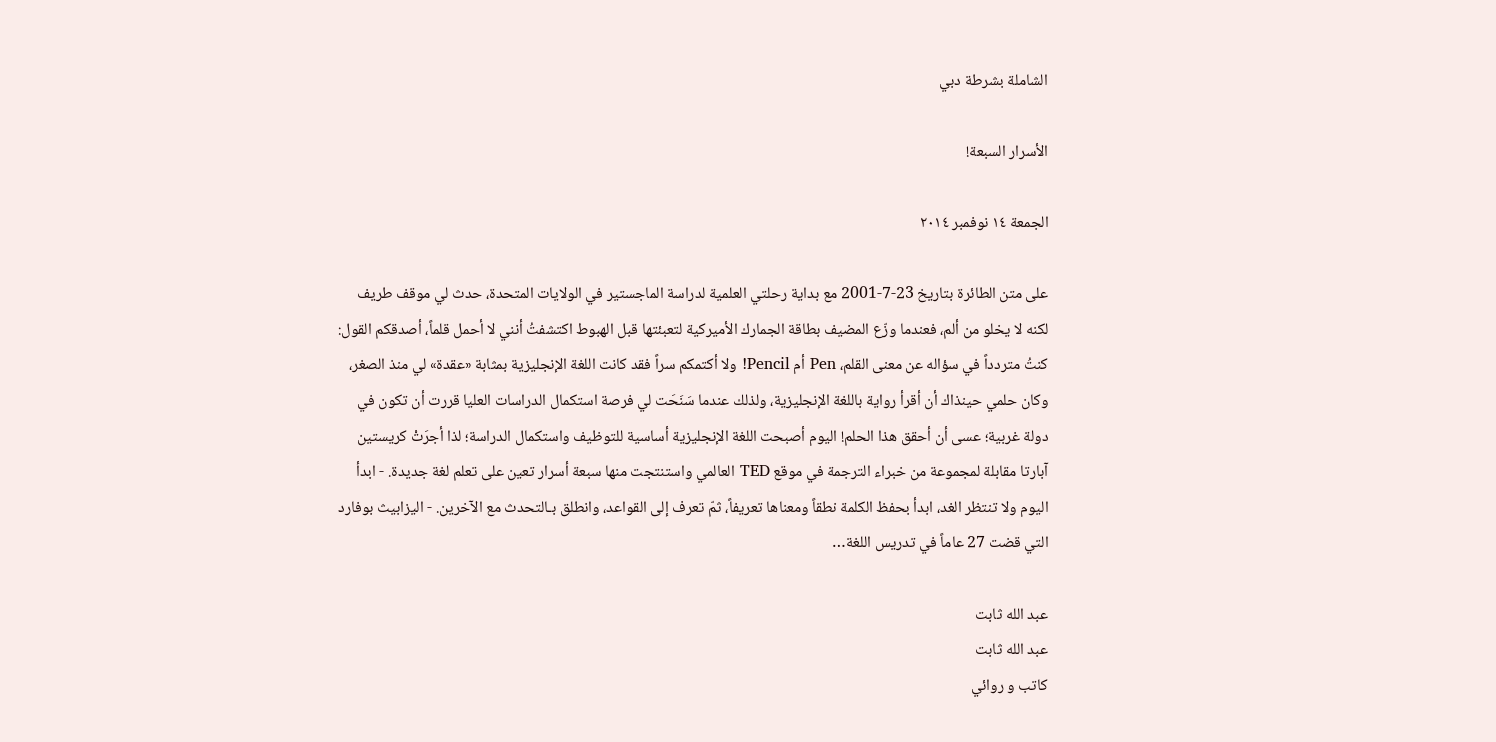الشاملة بشرطة دبي

الأسرار السبعة!

الجمعة ١٤ نوفمبر ٢٠١٤

على متن الطائرة بتاريخ 23-7-2001 مع بداية رحلتي العلمية لدراسة الماجستير في الولايات المتحدة، حدث لي موقف طريف لكنه لا يخلو من ألم، فعندما وزّع المضيف بطاقة الجمارك الأميركية لتعبئتها قبل الهبوط اكتشفتُ أنني لا أحمل قلماً، أصدقكم القول: كنتُ متردداً في سؤاله عن معنى القلم، Pen أم Pencil! ولا أكتمكم سراً فقد كانت اللغة الإنجليزية بمثابة «عقدة» لي منذ الصغر، وكان حلمي حينذاك أن أقرأ رواية باللغة الإنجليزية، ولذلك عندما سَنَحَت لي فرصة استكمال الدراسات العليا قررت أن تكون في دولة غربية؛ عسى أن أحقق هذا الحلم! اليوم أصبحت اللغة الإنجليزية أساسية للتوظيف واستكمال الدراسة؛ لذا أجرَتْ كريستين آبارتا مقابلة لمجموعة من خبراء الترجمة في موقع TED العالمي واستنتجت منها سبعة أسرار تعين على تعلم لغة جديدة. - ابدأ اليوم ولا تنتظر الغد، ابدأ بحفظ الكلمة نطقاً ومعناها تعريفاً، ثمّ تعرف إلى القواعد، وانطلق بـالتحدث مع الآخرين. - اليزابيث بوفارد التي قضت 27 عاماً في تدريس اللغة…

عبد الله ثابت
عبد الله ثابت
كاتب و روائي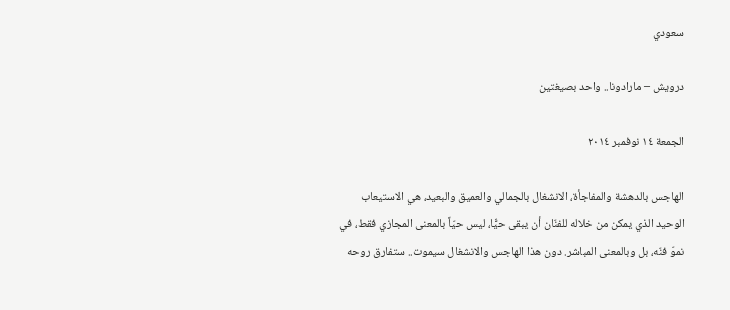سعودي

درويش – مارادونا.. واحد بصيغتين

الجمعة ١٤ نوفمبر ٢٠١٤

الهاجس بالدهشة والمفاجأة، الانشغال بالجمالي والعميق والبعيد، هي الاستيعاب الوحيد الذي يمكن من خلاله للفنّان أن يبقى حيًّا، ليس حيّاً بالمعنى المجازي فقط، في نموّ فنّه، بل وبالمعنى المباشر. دون هذا الهاجس والانشغال سيموت.. ستفارق روحه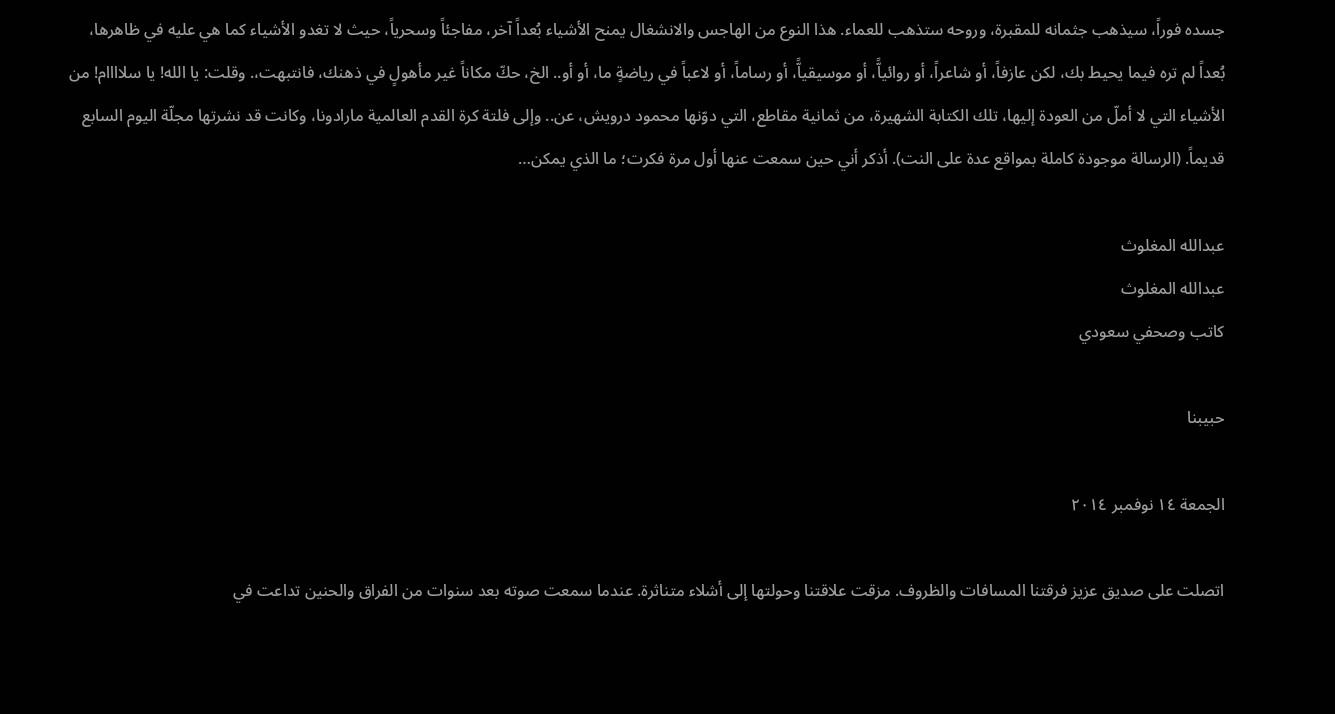جسده فوراً، سيذهب جثمانه للمقبرة، وروحه ستذهب للعماء. هذا النوع من الهاجس والانشغال يمنح الأشياء بُعداً آخر، مفاجئاً وسحرياً، حيث لا تغدو الأشياء كما هي عليه في ظاهرها، بُعداً لم تره فيما يحيط بك، لكن عازفاً، أو شاعراً، أو روائياًّ، أو موسيقياًّ، أو رساماً، أو لاعباً في رياضةٍ ما، أو أو.. الخ، حكّ مكاناً غير مأهولٍ في ذهنك، فانتبهت،. وقلت: يا الله! يا سلاااام! من الأشياء التي لا أملّ من العودة إليها، تلك الكتابة الشهيرة، من ثمانية مقاطع، التي دوّنها محمود درويش، عن.. وإلى فلتة كرة القدم العالمية مارادونا، وكانت قد نشرتها مجلّة اليوم السابع قديماً. (الرسالة موجودة كاملة بمواقع عدة على النت). أذكر أني حين سمعت عنها أول مرة فكرت؛ ما الذي يمكن…

عبدالله المغلوث
عبدالله المغلوث
كاتب وصحفي سعودي

حبيبنا

الجمعة ١٤ نوفمبر ٢٠١٤

اتصلت على صديق عزيز فرقتنا المسافات والظروف. مزقت علاقتنا وحولتها إلى أشلاء متناثرة. عندما سمعت صوته بعد سنوات من الفراق والحنين تداعت في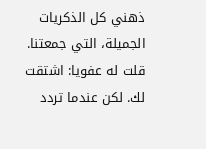ذهني كل الذكريات الجميلة، التي جمعتنا. قلت له عفويا: اشتقت لك. لكن عندما تردد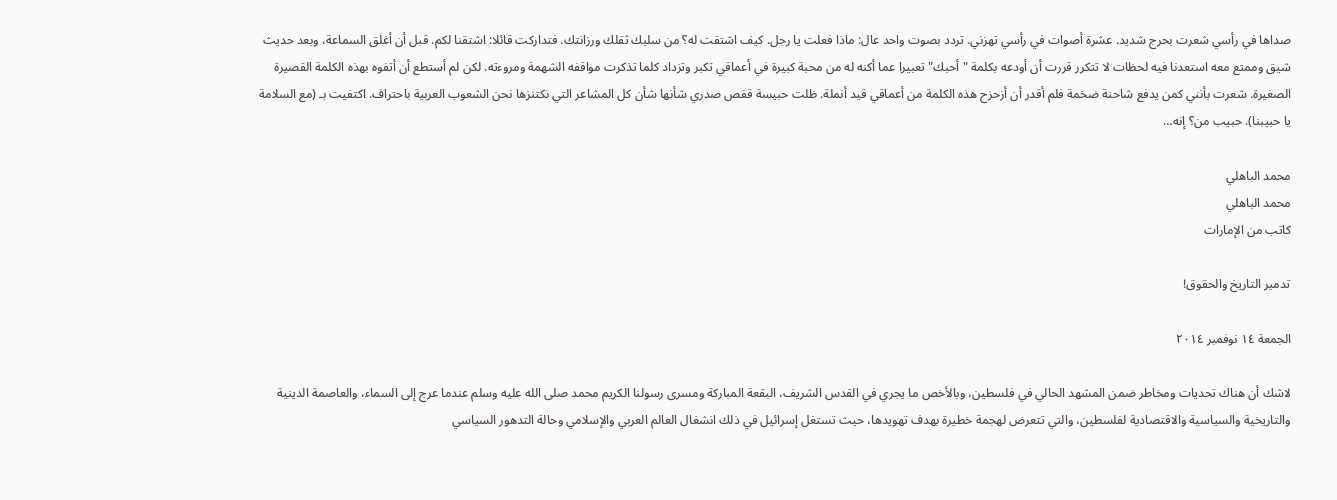صداها في رأسي شعرت بحرج شديد. عشرة أصوات في رأسي تهزني. تردد بصوت واحد عال: ماذا فعلت يا رجل. كيف اشتقت له؟ من سلبك ثقلك ورزانتك. فتداركت قائلا: اشتقنا لكم. قبل أن أغلق السماعة، وبعد حديث شيق وممتع معه استعدنا فيه لحظات لا تتكرر قررت أن أودعه بكلمة "أحبك" تعبيرا عما أكنه له من محبة كبيرة في أعماقي تكبر وتزداد كلما تذكرت مواقفه الشهمة ومروءته. لكن لم أستطع أن أتفوه بهذه الكلمة القصيرة الصغيرة. شعرت بأنني كمن يدفع شاحنة ضخمة فلم أقدر أن أزحزح هذه الكلمة من أعماقي قيد أنملة. ظلت حبيسة قفص صدري شأنها شأن كل المشاعر التي نكتنزها نحن الشعوب العربية باحتراف. اكتفيت بـ (مع السلامة يا حبيبنا). حبيب من؟ إنه…

محمد الباهلي
محمد الباهلي
كاتب من الإمارات

تدمير التاريخ والحقوق!

الجمعة ١٤ نوفمبر ٢٠١٤

لاشك أن هناك تحديات ومخاطر ضمن المشهد الحالي في فلسطين، وبالأخص ما يجري في القدس الشريف، البقعة المباركة ومسرى رسولنا الكريم محمد صلى الله عليه وسلم عندما عرج إلى السماء، والعاصمة الدينية والتاريخية والسياسية والاقتصادية لفلسطين، والتي تتعرض لهجمة خطيرة بهدف تهويدها، حيث تستغل إسرائيل في ذلك انشغال العالم العربي والإسلامي وحالة التدهور السياسي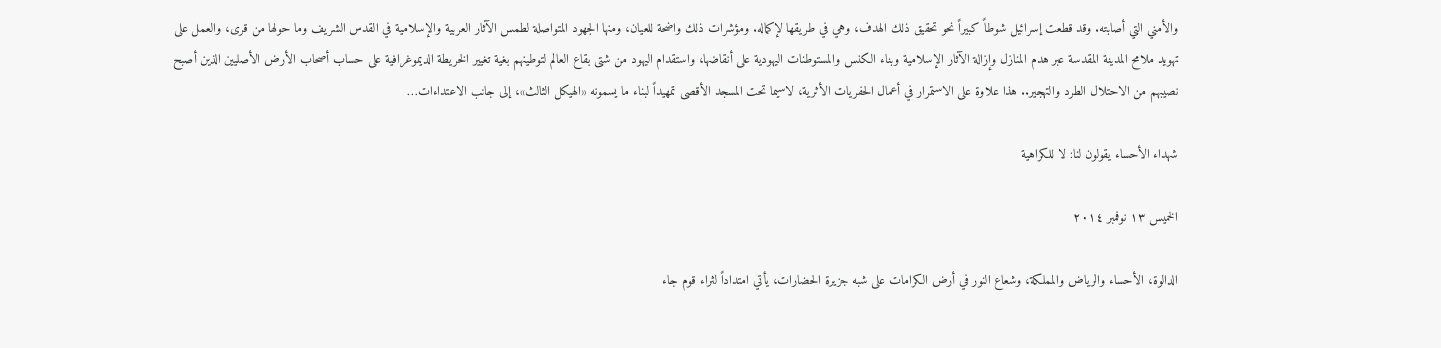والأمني التي أصابته. وقد قطعت إسرائيل شوطاً كبيراً نحو تحقيق ذلك الهدف، وهي في طريقها لإكماله. ومؤشرات ذلك واضحة للعيان، ومنها الجهود المتواصلة لطمس الآثار العربية والإسلامية في القدس الشريف وما حولها من قرى، والعمل على تهويد ملامح المدينة المقدسة عبر هدم المنازل وإزالة الآثار الإسلامية وبناء الكنس والمستوطنات اليهودية على أنقاضها، واستقدام اليهود من شتى بقاع العالم لتوطينهم بغية تغيير الخريطة الديموغرافية على حساب أصحاب الأرض الأصليين الذين أصبح نصيبهم من الاحتلال الطرد والتهجير.. هذا علاوة على الاستمرار في أعمال الحفريات الأثرية، لاسيما تحت المسجد الأقصى تمهيداً لبناء ما يسمونه «الهيكل الثالث»، إلى جانب الاعتداءات…

شهداء الأحساء يقولون لنا: لا للكراهية

الخميس ١٣ نوفمبر ٢٠١٤

الدالوة، الأحساء والرياض والمملكة، وشعاع النور في أرض الكرامات على شبه جزيرة الحضارات، يأتي امتداداً لثراء قوم جاء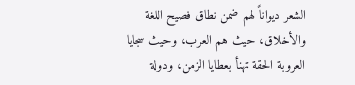الشعر ديواناً لهم ضمن نطاق فصيح اللغة والأخلاق، حيث هم العرب، وحيث سجايا العروبة الحقة تهنأ بعطايا الزمن، ودولة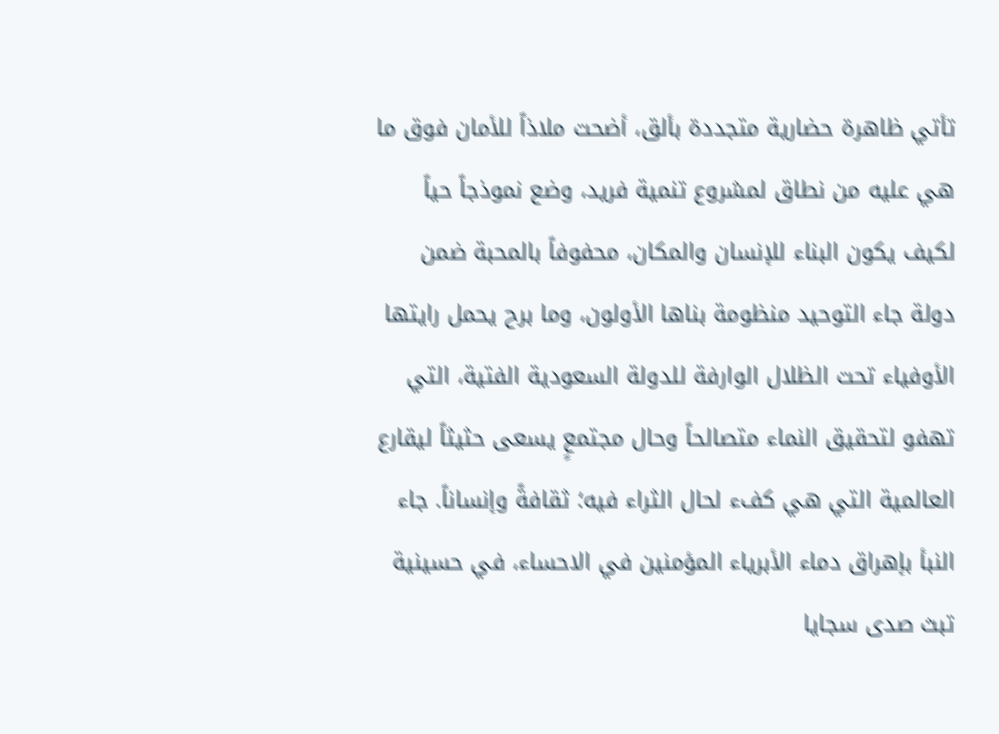تأتي ظاهرة حضارية متجددة بألق، أضحت ملاذاً للأمان فوق ما هي عليه من نطاق لمشروع تنمية فريد، وضع نموذجاً حياً لكيف يكون البناء للإنسان والمكان، محفوفاً بالمحبة ضمن دولة جاء التوحيد منظومة بناها الأولون، وما برح يحمل رايتها الأوفياء تحت الظلال الوارفة للدولة السعودية الفتية، التي تهفو لتحقيق النماء متصالحاً وحال مجتمعٍ يسعى حثيثاً ليقارع العالمية التي هي كفء لحال الثراء فيه؛ ثقافةً وإنساناً. جاء النبأ بإهراق دماء الأبرياء المؤمنين في الاحساء، في حسينية تبث صدى سجايا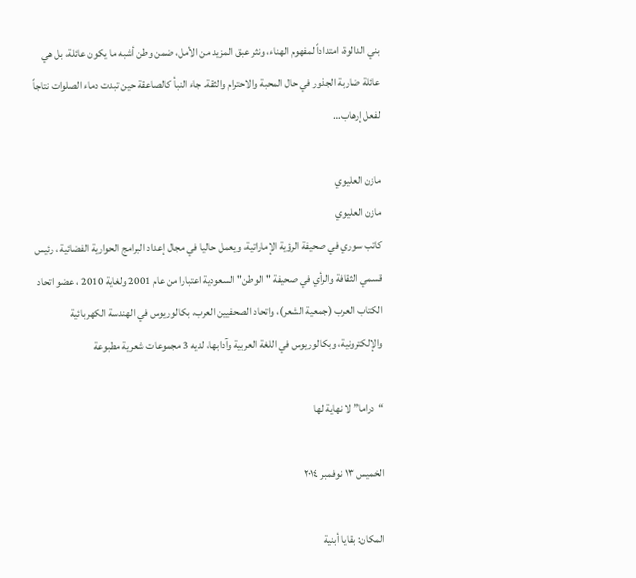بني الدالوة، امتداداً لمفهوم الهناء، ونثر عبق المزيد من الأمل، ضمن وطن أشبه ما يكون عائلة، بل هي عائلة ضاربة الجذور في حال المحبة والاحترام والثقة. جاء النبأ كالصاعقة حين تبدت دماء الصلوات نتاجاً لفعل إرهاب…

مازن العليوي
مازن العليوي
كاتب سوري في صحيفة الرؤية الإماراتية، ويعمل حاليا في مجال إعداد البرامج الحوارية الفضائية ، رئيس قسمي الثقافة والرأي في صحيفة "الوطن" السعودية اعتبارا من عام 2001 ولغاية 2010 ، عضو اتحاد الكتاب العرب (جمعية الشعر)، واتحاد الصحفيين العرب، بكالوريوس في الهندسة الكهربائية والإلكترونية، وبكالوريوس في اللغة العربية وآدابها، لديه 3 مجموعات شعرية مطبوعة

“دراما” لا نهاية لها

الخميس ١٣ نوفمبر ٢٠١٤

المكان: بقايا أبنية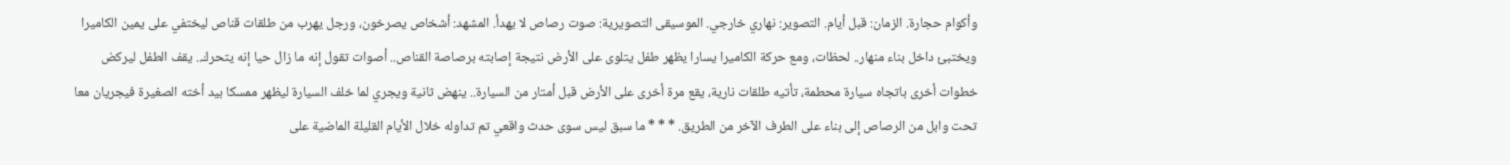وأكوام حجارة. الزمان: قبل أيام. التصوير: نهاري خارجي. الموسيقى التصويرية: صوت رصاص لا يهدأ. المشهد: أشخاص يصرخون، ورجل يهرب من طلقات قناص ليختفي على يمين الكاميرا ويختبئ داخل بناء منهار.. لحظات، ومع حركة الكاميرا يسارا يظهر طفل يتلوى على الأرض نتيجة إصابته برصاصة القناص.. أصوات تقول إنه ما زال حيا إنه يتحرك.. يقف الطفل ليركض خطوات أخرى باتجاه سيارة محطمة، تأتيه طلقات نارية، يقع مرة أخرى على الأرض قبل أمتار من السيارة.. ينهض ثانية ويجري لما خلف السيارة ليظهر ممسكا بيد أخته الصغيرة فيجريان معا تحت وابل من الرصاص إلى بناء على الطرف الآخر من الطريق. * * * ما سبق ليس سوى حدث واقعي تم تداوله خلال الأيام القليلة الماضية على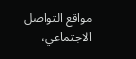مواقع التواصل الاجتماعي،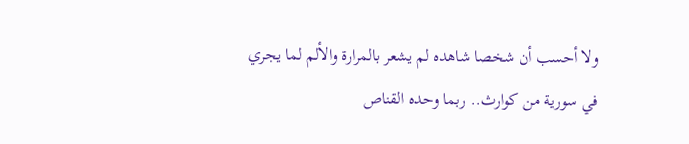ولا أحسب أن شخصا شاهده لم يشعر بالمرارة والألم لما يجري في سورية من كوارث.. ربما وحده القناص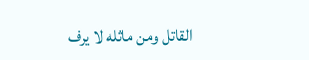القاتل ومن ماثله لا يرف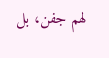لهم جفن، بل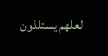لعلهم يستلذون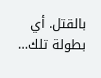بالقتل. أي بطولة تلك…